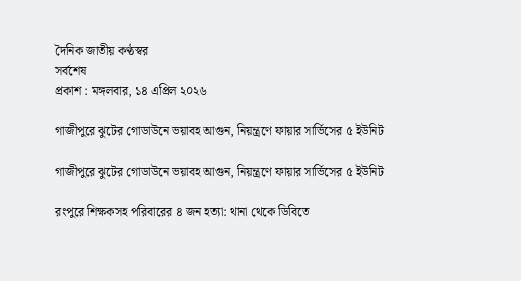দৈনিক জাতীয় কণ্ঠস্বর
সর্বশেষ
প্রকাশ : মঙ্গলবার, ১৪ এপ্রিল ২০২৬

গাজীপুরে ঝুটের গোডাউনে ভয়াবহ আগুন, নিয়ন্ত্রণে ফায়ার সার্ভিসের ৫ ইউনিট

গাজীপুরে ঝুটের গোডাউনে ভয়াবহ আগুন, নিয়ন্ত্রণে ফায়ার সার্ভিসের ৫ ইউনিট

রংপুরে শিক্ষকসহ পরিবারের ৪ জন হত্যা: থানা থেকে ডিবিতে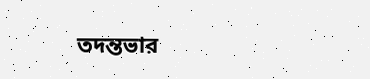তদন্তভার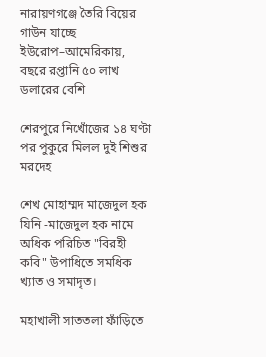নারায়ণগঞ্জে তৈরি বিয়ের গাউন যাচ্ছে ইউরোপ–আমেরিকায়, বছরে রপ্তানি ৫০ লাখ ডলারের বেশি

শেরপুরে নিখোঁজের ১৪ ঘণ্টা পর পুকুরে মিলল দুই শিশুর মরদেহ

শেখ মোহাম্মদ মাজেদুল হক যিনি -মাজেদুল হক নামে অধিক পরিচিত "বিরহী কবি" উপাধিতে সমধিক খ্যাত ও সমাদৃত।

মহাখালী সাততলা ফাঁড়িতে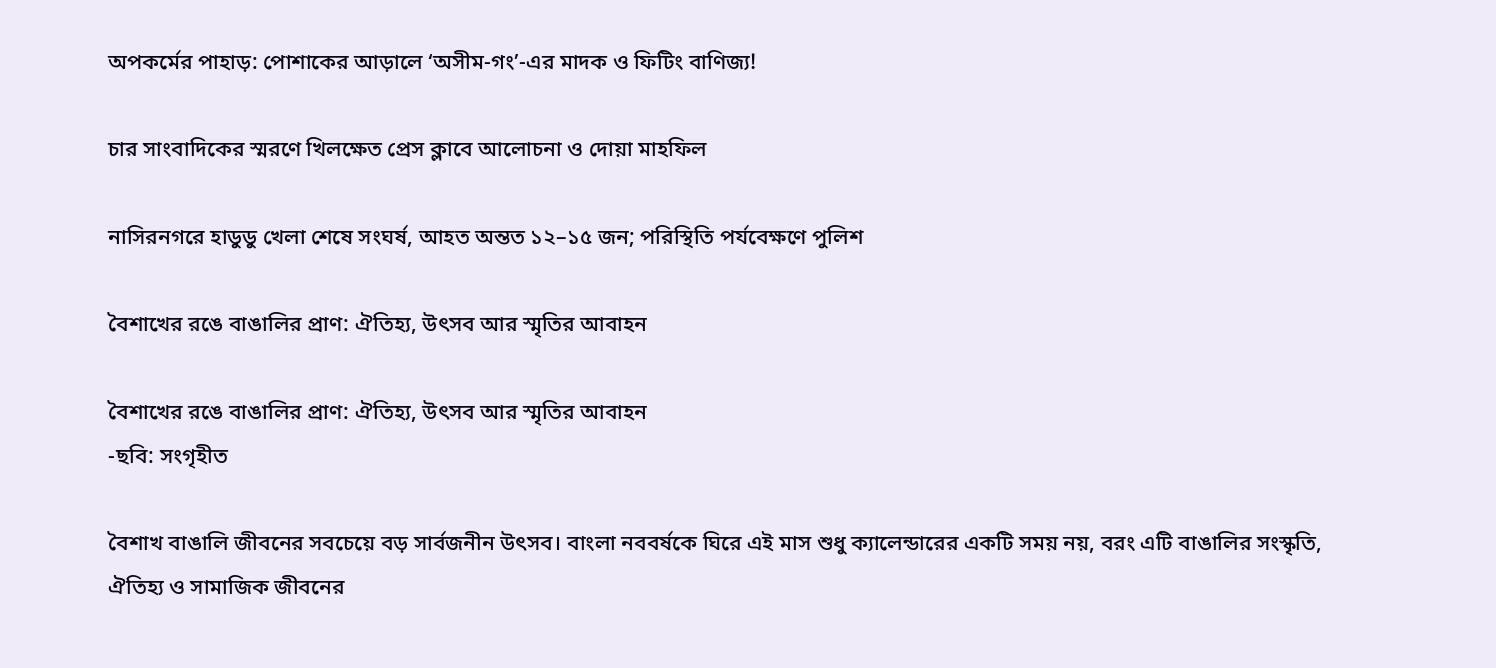অপকর্মের পাহাড়: পোশাকের আড়ালে ‘অসীম-গং’-এর মাদক ও ফিটিং বাণিজ্য!

চার সাংবাদিকের স্মরণে খিলক্ষেত প্রেস ক্লাবে আলোচনা ও দোয়া মাহফিল

নাসিরনগরে হাডুডু খেলা শেষে সংঘর্ষ, আহত অন্তত ১২–১৫ জন; পরিস্থিতি পর্যবেক্ষণে পুলিশ

বৈশাখের রঙে বাঙালির প্রাণ: ঐতিহ্য, উৎসব আর স্মৃতির আবাহন

বৈশাখের রঙে বাঙালির প্রাণ: ঐতিহ্য, উৎসব আর স্মৃতির আবাহন
-ছবি: সংগৃহীত

বৈশাখ বাঙালি জীবনের সবচেয়ে বড় সার্বজনীন উৎসব। বাংলা নববর্ষকে ঘিরে এই মাস শুধু ক্যালেন্ডারের একটি সময় নয়, বরং এটি বাঙালির সংস্কৃতি, ঐতিহ্য ও সামাজিক জীবনের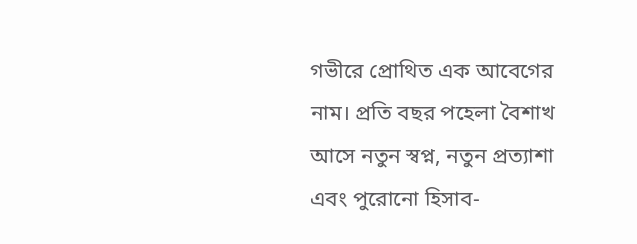গভীরে প্রোথিত এক আবেগের নাম। প্রতি বছর পহেলা বৈশাখ আসে নতুন স্বপ্ন, নতুন প্রত্যাশা এবং পুরোনো হিসাব-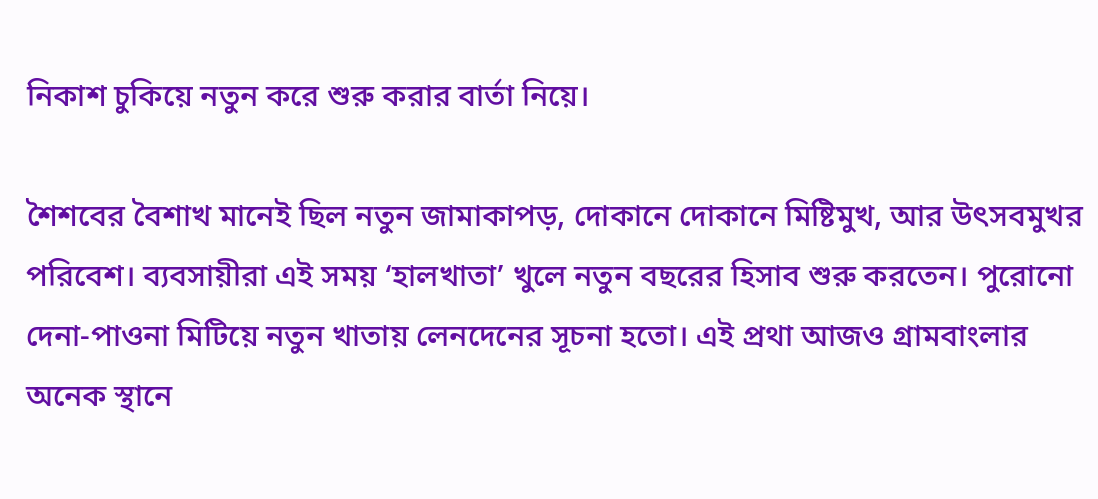নিকাশ চুকিয়ে নতুন করে শুরু করার বার্তা নিয়ে।

শৈশবের বৈশাখ মানেই ছিল নতুন জামাকাপড়, দোকানে দোকানে মিষ্টিমুখ, আর উৎসবমুখর পরিবেশ। ব্যবসায়ীরা এই সময় ‘হালখাতা’ খুলে নতুন বছরের হিসাব শুরু করতেন। পুরোনো দেনা-পাওনা মিটিয়ে নতুন খাতায় লেনদেনের সূচনা হতো। এই প্রথা আজও গ্রামবাংলার অনেক স্থানে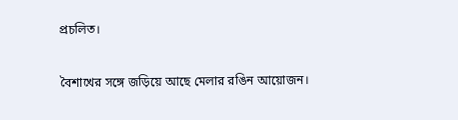প্রচলিত।

বৈশাখের সঙ্গে জড়িয়ে আছে মেলার রঙিন আয়োজন।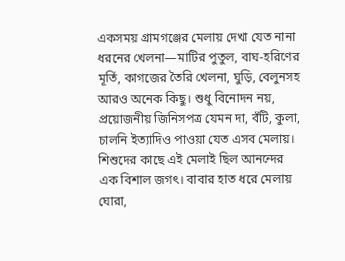একসময় গ্রামগঞ্জের মেলায় দেখা যেত নানা ধরনের খেলনা—মাটির পুতুল, বাঘ-হরিণের মূর্তি, কাগজের তৈরি খেলনা, ঘুড়ি, বেলুনসহ আরও অনেক কিছু। শুধু বিনোদন নয়, প্রয়োজনীয় জিনিসপত্র যেমন দা, বঁটি, কুলা, চালনি ইত্যাদিও পাওয়া যেত এসব মেলায়। শিশুদের কাছে এই মেলাই ছিল আনন্দের এক বিশাল জগৎ। বাবার হাত ধরে মেলায় ঘোরা,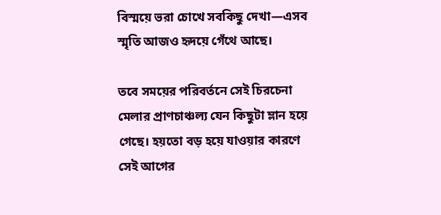বিস্ময়ে ভরা চোখে সবকিছু দেখা—এসব স্মৃতি আজও হৃদয়ে গেঁথে আছে।

তবে সময়ের পরিবর্তনে সেই চিরচেনা মেলার প্রাণচাঞ্চল্য যেন কিছুটা ম্লান হয়ে গেছে। হয়তো বড় হয়ে যাওয়ার কারণে সেই আগের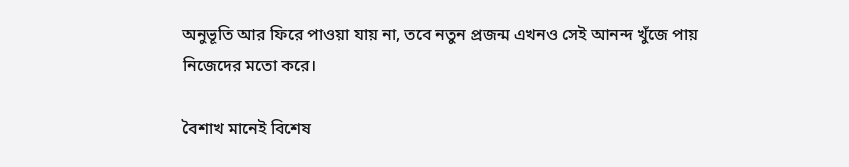অনুভূতি আর ফিরে পাওয়া যায় না, তবে নতুন প্রজন্ম এখনও সেই আনন্দ খুঁজে পায় নিজেদের মতো করে।

বৈশাখ মানেই বিশেষ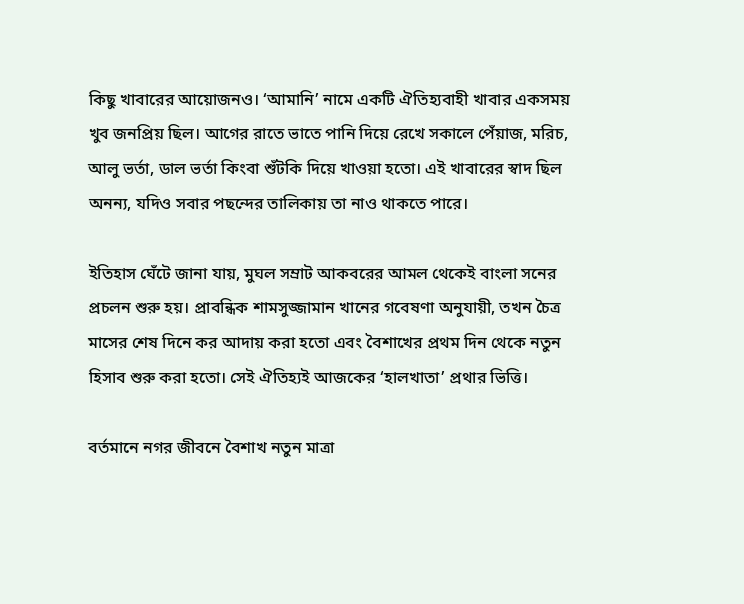কিছু খাবারের আয়োজনও। ‘আমানি’ নামে একটি ঐতিহ্যবাহী খাবার একসময় খুব জনপ্রিয় ছিল। আগের রাতে ভাতে পানি দিয়ে রেখে সকালে পেঁয়াজ, মরিচ, আলু ভর্তা, ডাল ভর্তা কিংবা শুঁটকি দিয়ে খাওয়া হতো। এই খাবারের স্বাদ ছিল অনন্য, যদিও সবার পছন্দের তালিকায় তা নাও থাকতে পারে।

ইতিহাস ঘেঁটে জানা যায়, মুঘল সম্রাট আকবরের আমল থেকেই বাংলা সনের প্রচলন শুরু হয়। প্রাবন্ধিক শামসুজ্জামান খানের গবেষণা অনুযায়ী, তখন চৈত্র মাসের শেষ দিনে কর আদায় করা হতো এবং বৈশাখের প্রথম দিন থেকে নতুন হিসাব শুরু করা হতো। সেই ঐতিহ্যই আজকের ‘হালখাতা’ প্রথার ভিত্তি।

বর্তমানে নগর জীবনে বৈশাখ নতুন মাত্রা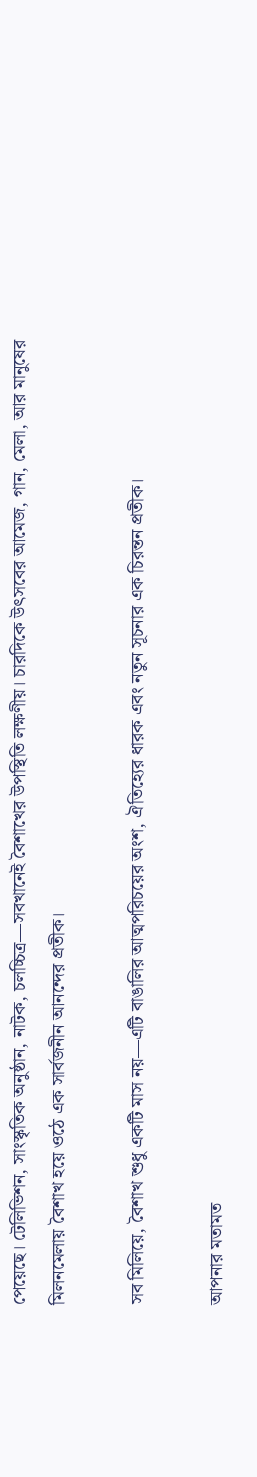পেয়েছে। টেলিভিশন, সাংস্কৃতিক অনুষ্ঠান, নাটক, চলচ্চিত্র—সবখানেই বৈশাখের উপস্থিতি লক্ষণীয়। চারদিকে উৎসবের আমেজ, গান, মেলা, আর মানুষের মিলনমেলায় বৈশাখ হয়ে ওঠে এক সার্বজনীন আনন্দের প্রতীক।

সব মিলিয়ে, বৈশাখ শুধু একটি মাস নয়—এটি বাঙালির আত্মপরিচয়ের অংশ, ঐতিহ্যের ধারক এবং নতুন সূচনার এক চিরন্তন প্রতীক।

আপনার মতামত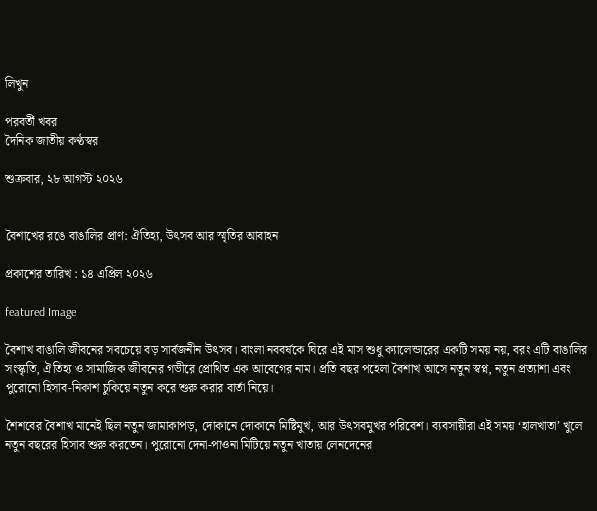লিখুন

পরবর্তী খবর
দৈনিক জাতীয় কণ্ঠস্বর

শুক্রবার, ২৮ আগস্ট ২০২৬


বৈশাখের রঙে বাঙালির প্রাণ: ঐতিহ্য, উৎসব আর স্মৃতির আবাহন

প্রকাশের তারিখ : ১৪ এপ্রিল ২০২৬

featured Image

বৈশাখ বাঙালি জীবনের সবচেয়ে বড় সার্বজনীন উৎসব। বাংলা নববর্ষকে ঘিরে এই মাস শুধু ক্যালেন্ডারের একটি সময় নয়, বরং এটি বাঙালির সংস্কৃতি, ঐতিহ্য ও সামাজিক জীবনের গভীরে প্রোথিত এক আবেগের নাম। প্রতি বছর পহেলা বৈশাখ আসে নতুন স্বপ্ন, নতুন প্রত্যাশা এবং পুরোনো হিসাব-নিকাশ চুকিয়ে নতুন করে শুরু করার বার্তা নিয়ে।

শৈশবের বৈশাখ মানেই ছিল নতুন জামাকাপড়, দোকানে দোকানে মিষ্টিমুখ, আর উৎসবমুখর পরিবেশ। ব্যবসায়ীরা এই সময় ‘হালখাতা’ খুলে নতুন বছরের হিসাব শুরু করতেন। পুরোনো দেনা-পাওনা মিটিয়ে নতুন খাতায় লেনদেনের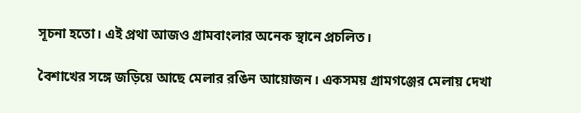সূচনা হতো। এই প্রথা আজও গ্রামবাংলার অনেক স্থানে প্রচলিত।

বৈশাখের সঙ্গে জড়িয়ে আছে মেলার রঙিন আয়োজন। একসময় গ্রামগঞ্জের মেলায় দেখা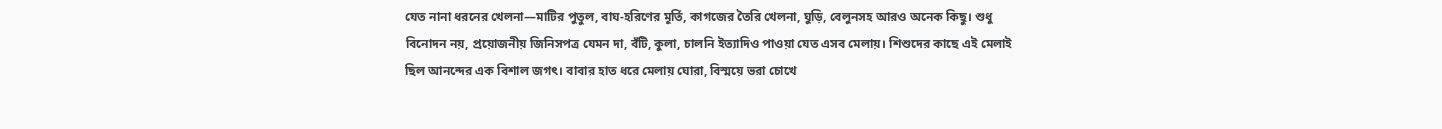যেত নানা ধরনের খেলনা—মাটির পুতুল, বাঘ-হরিণের মূর্তি, কাগজের তৈরি খেলনা, ঘুড়ি, বেলুনসহ আরও অনেক কিছু। শুধু বিনোদন নয়, প্রয়োজনীয় জিনিসপত্র যেমন দা, বঁটি, কুলা, চালনি ইত্যাদিও পাওয়া যেত এসব মেলায়। শিশুদের কাছে এই মেলাই ছিল আনন্দের এক বিশাল জগৎ। বাবার হাত ধরে মেলায় ঘোরা, বিস্ময়ে ভরা চোখে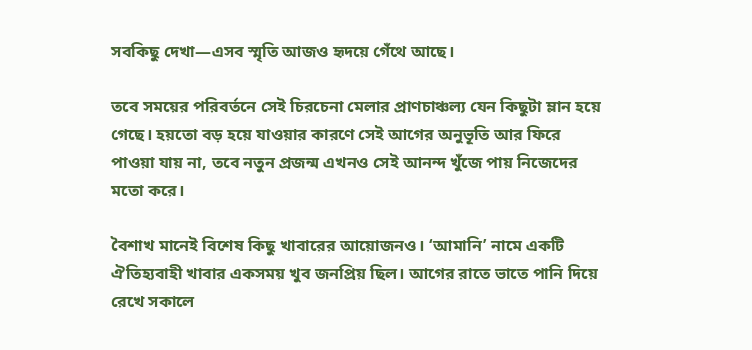সবকিছু দেখা—এসব স্মৃতি আজও হৃদয়ে গেঁথে আছে।

তবে সময়ের পরিবর্তনে সেই চিরচেনা মেলার প্রাণচাঞ্চল্য যেন কিছুটা ম্লান হয়ে গেছে। হয়তো বড় হয়ে যাওয়ার কারণে সেই আগের অনুভূতি আর ফিরে পাওয়া যায় না, তবে নতুন প্রজন্ম এখনও সেই আনন্দ খুঁজে পায় নিজেদের মতো করে।

বৈশাখ মানেই বিশেষ কিছু খাবারের আয়োজনও। ‘আমানি’ নামে একটি ঐতিহ্যবাহী খাবার একসময় খুব জনপ্রিয় ছিল। আগের রাতে ভাতে পানি দিয়ে রেখে সকালে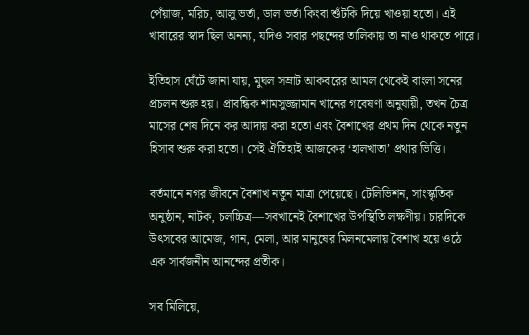পেঁয়াজ, মরিচ, আলু ভর্তা, ডাল ভর্তা কিংবা শুঁটকি দিয়ে খাওয়া হতো। এই খাবারের স্বাদ ছিল অনন্য, যদিও সবার পছন্দের তালিকায় তা নাও থাকতে পারে।

ইতিহাস ঘেঁটে জানা যায়, মুঘল সম্রাট আকবরের আমল থেকেই বাংলা সনের প্রচলন শুরু হয়। প্রাবন্ধিক শামসুজ্জামান খানের গবেষণা অনুযায়ী, তখন চৈত্র মাসের শেষ দিনে কর আদায় করা হতো এবং বৈশাখের প্রথম দিন থেকে নতুন হিসাব শুরু করা হতো। সেই ঐতিহ্যই আজকের ‘হালখাতা’ প্রথার ভিত্তি।

বর্তমানে নগর জীবনে বৈশাখ নতুন মাত্রা পেয়েছে। টেলিভিশন, সাংস্কৃতিক অনুষ্ঠান, নাটক, চলচ্চিত্র—সবখানেই বৈশাখের উপস্থিতি লক্ষণীয়। চারদিকে উৎসবের আমেজ, গান, মেলা, আর মানুষের মিলনমেলায় বৈশাখ হয়ে ওঠে এক সার্বজনীন আনন্দের প্রতীক।

সব মিলিয়ে,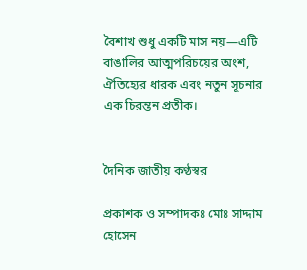বৈশাখ শুধু একটি মাস নয়—এটি বাঙালির আত্মপরিচয়ের অংশ, ঐতিহ্যের ধারক এবং নতুন সূচনার এক চিরন্তন প্রতীক।


দৈনিক জাতীয় কণ্ঠস্বর

প্রকাশক ও সম্পাদকঃ মোঃ সাদ্দাম হোসেন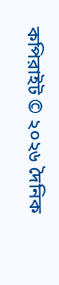কপিরাইট © ২০২৬ দৈনিক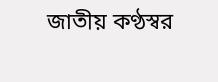জাতীয় কণ্ঠস্বর